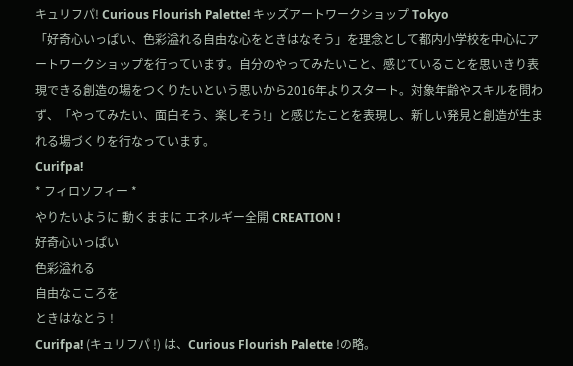キュリフパ! Curious Flourish Palette! キッズアートワークショップ Tokyo
「好奇心いっぱい、色彩溢れる自由な心をときはなそう」を理念として都内小学校を中心にアートワークショップを行っています。自分のやってみたいこと、感じていることを思いきり表現できる創造の場をつくりたいという思いから2016年よりスタート。対象年齢やスキルを問わず、「やってみたい、面白そう、楽しそう!」と感じたことを表現し、新しい発見と創造が生まれる場づくりを行なっています。
Curifpa!
* フィロソフィー *
やりたいように 動くままに エネルギー全開 CREATION !
好奇心いっぱい
色彩溢れる
自由なこころを
ときはなとう !
Curifpa! (キュリフパ !) は、Curious Flourish Palette !の略。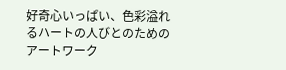好奇心いっぱい、色彩溢れるハートの人びとのための アートワーク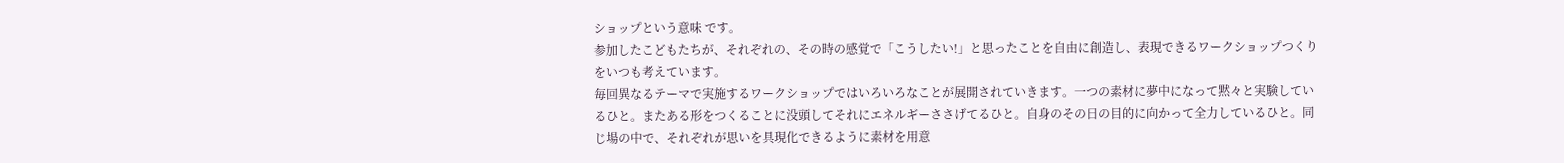ショップという意味 です。
参加したこどもたちが、それぞれの、その時の感覚で「こうしたい!」と思ったことを自由に創造し、表現できるワークショップつくりをいつも考えています。
毎回異なるテーマで実施するワークショップではいろいろなことが展開されていきます。一つの素材に夢中になって黙々と実験しているひと。またある形をつくることに没頭してそれにエネルギーささげてるひと。自身のその日の目的に向かって全力しているひと。同じ場の中で、それぞれが思いを具現化できるように素材を用意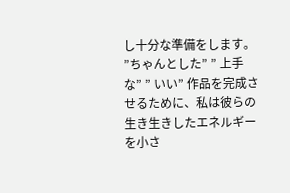し十分な準備をします。
”ちゃんとした” ” 上手な” ” いい” 作品を完成させるために、私は彼らの生き生きしたエネルギーを小さ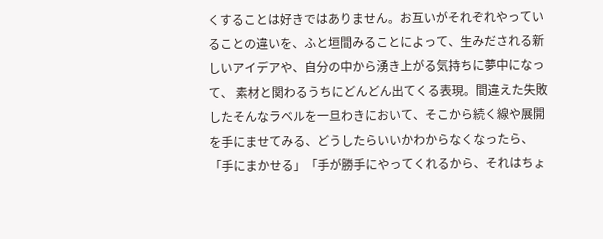くすることは好きではありません。お互いがそれぞれやっていることの違いを、ふと垣間みることによって、生みだされる新しいアイデアや、自分の中から湧き上がる気持ちに夢中になって、 素材と関わるうちにどんどん出てくる表現。間違えた失敗したそんなラベルを一旦わきにおいて、そこから続く線や展開を手にませてみる、どうしたらいいかわからなくなったら、「手にまかせる」「手が勝手にやってくれるから、それはちょ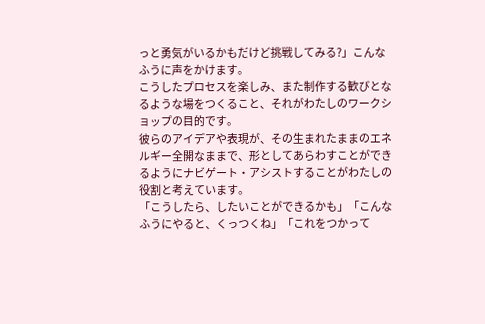っと勇気がいるかもだけど挑戦してみる?」こんなふうに声をかけます。
こうしたプロセスを楽しみ、また制作する歓びとなるような場をつくること、それがわたしのワークショップの目的です。
彼らのアイデアや表現が、その生まれたままのエネルギー全開なままで、形としてあらわすことができるようにナビゲート・アシストすることがわたしの役割と考えています。
「こうしたら、したいことができるかも」「こんなふうにやると、くっつくね」「これをつかって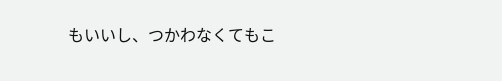もいいし、つかわなくてもこ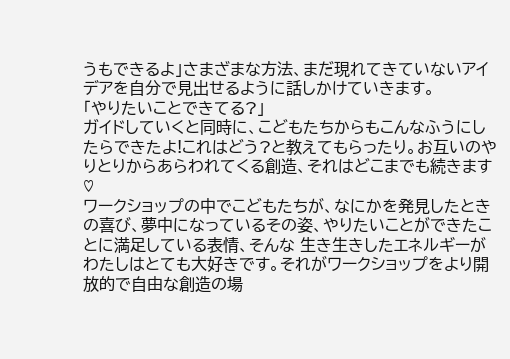うもできるよ」さまざまな方法、まだ現れてきていないアイデアを自分で見出せるように話しかけていきます。
「やりたいことできてる?」
ガイドしていくと同時に、こどもたちからもこんなふうにしたらできたよ!これはどう?と教えてもらったり。お互いのやりとりからあらわれてくる創造、それはどこまでも続きます♡
ワークショップの中でこどもたちが、なにかを発見したときの喜び、夢中になっているその姿、やりたいことができたことに満足している表情、そんな 生き生きしたエネルギーがわたしはとても大好きです。それがワークショップをより開放的で自由な創造の場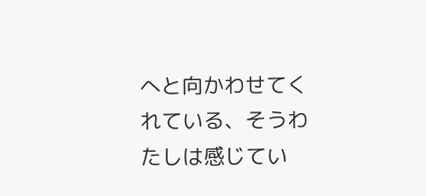へと向かわせてくれている、そうわたしは感じてい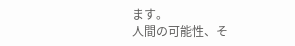ます。
人間の可能性、そ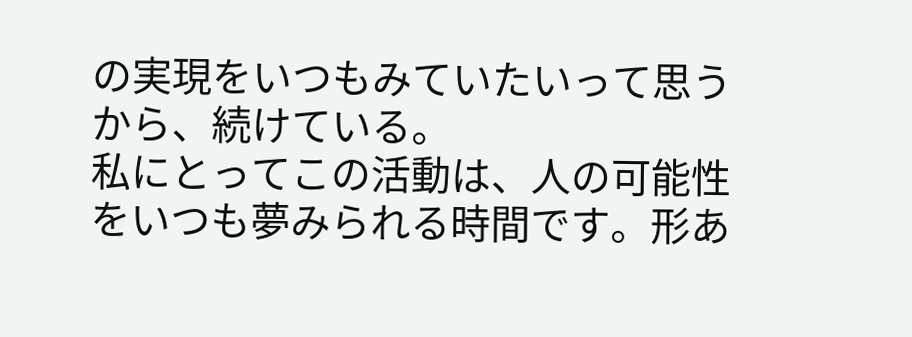の実現をいつもみていたいって思うから、続けている。
私にとってこの活動は、人の可能性をいつも夢みられる時間です。形あ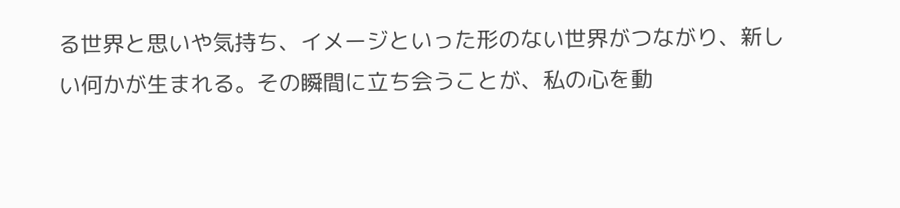る世界と思いや気持ち、イメージといった形のない世界がつながり、新しい何かが生まれる。その瞬間に立ち会うことが、私の心を動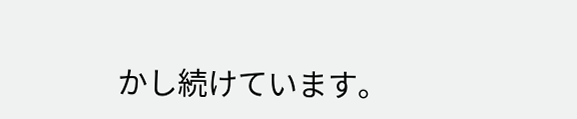かし続けています。